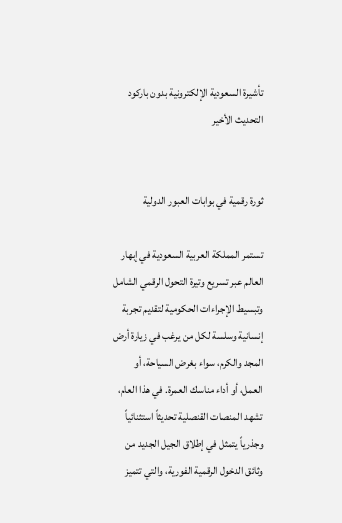تأشيرة السعودية الإلكترونية بدون باركود التحديث الأخير


ثورة رقمية في بوابات العبور الدولية

تستمر المملكة العربية السعودية في إبهار العالم عبر تسريع وتيرة التحول الرقمي الشامل وتبسيط الإجراءات الحكومية لتقديم تجربة إنسانية وسلسة لكل من يرغب في زيارة أرض المجد والكرم، سواء بغرض السياحة، أو العمل، أو أداء مناسك العمرة. في هذا العام، تشهد المنصات القنصلية تحديثاً استثنائياً وجذرياً يتمثل في إطلاق الجيل الجديد من وثائق الدخول الرقمية الفورية، والتي تتميز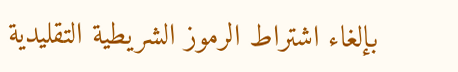بإلغاء اشتراط الرموز الشريطية التقليدية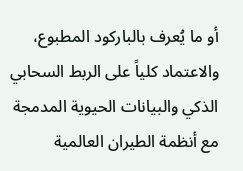أو ما يُعرف بالباركود المطبوع، والاعتماد كلياً على الربط السحابي الذكي والبيانات الحيوية المدمجة مع أنظمة الطيران العالمية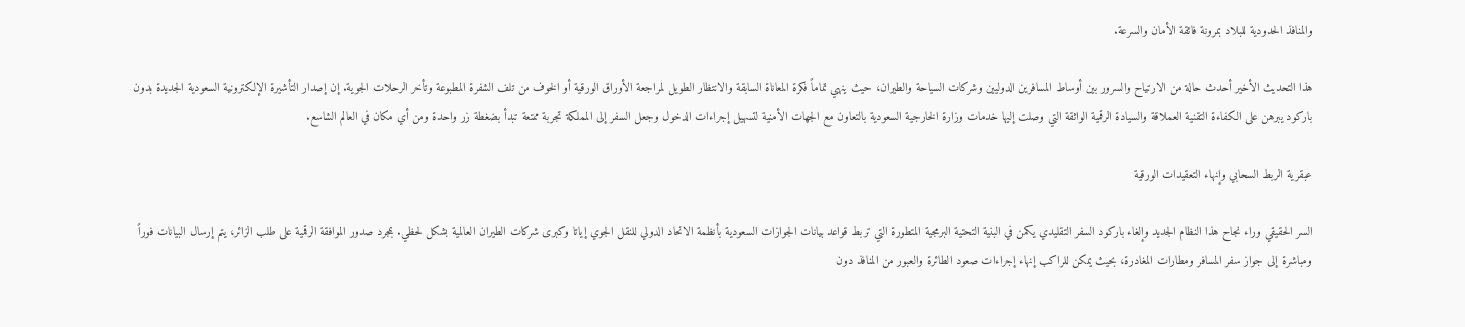والمنافذ الحدودية للبلاد بمرونة فائقة الأمان والسرعة.

هذا التحديث الأخير أحدث حالة من الارتياح والسرور بين أوساط المسافرين الدوليين وشركات السياحة والطيران، حيث ينهي تماماً فكرة المعاناة السابقة والانتظار الطويل لمراجعة الأوراق الورقية أو الخوف من تلف الشفرة المطبوعة وتأخر الرحلات الجوية. إن إصدار التأشيرة الإلكترونية السعودية الجديدة بدون باركود يبرهن على الكفاءة التقنية العملاقة والسيادة الرقمية الواثقة التي وصلت إليها خدمات وزارة الخارجية السعودية بالتعاون مع الجهات الأمنية لتسهيل إجراءات الدخول وجعل السفر إلى المملكة تجربة ممتعة تبدأ بضغطة زر واحدة ومن أي مكان في العالم الشاسع.

عبقرية الربط السحابي وإنهاء التعقيدات الورقية

السر الحقيقي وراء نجاح هذا النظام الجديد وإلغاء باركود السفر التقليدي يكمن في البنية التحتية البرمجية المتطورة التي تربط قواعد بيانات الجوازات السعودية بأنظمة الاتحاد الدولي للنقل الجوي إياتا وكبرى شركات الطيران العالمية بشكل لحظي. بمجرد صدور الموافقة الرقمية على طلب الزائر، يتم إرسال البيانات فوراً ومباشرة إلى جواز سفر المسافر ومطارات المغادرة، بحيث يمكن للراكب إنهاء إجراءات صعود الطائرة والعبور من المنافذ دون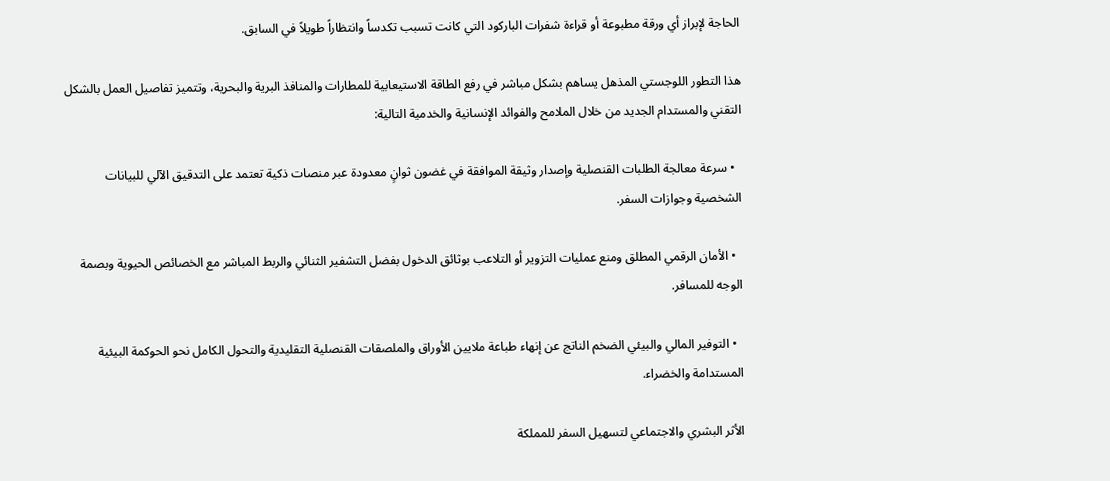الحاجة لإبراز أي ورقة مطبوعة أو قراءة شفرات الباركود التي كانت تسبب تكدساً وانتظاراً طويلاً في السابق.

هذا التطور اللوجستي المذهل يساهم بشكل مباشر في رفع الطاقة الاستيعابية للمطارات والمنافذ البرية والبحرية، وتتميز تفاصيل العمل بالشكل التقني والمستدام الجديد من خلال الملامح والفوائد الإنسانية والخدمية التالية:

  • سرعة معالجة الطلبات القنصلية وإصدار وثيقة الموافقة في غضون ثوانٍ معدودة عبر منصات ذكية تعتمد على التدقيق الآلي للبيانات الشخصية وجوازات السفر.

  • الأمان الرقمي المطلق ومنع عمليات التزوير أو التلاعب بوثائق الدخول بفضل التشفير الثنائي والربط المباشر مع الخصائص الحيوية وبصمة الوجه للمسافر.

  • التوفير المالي والبيئي الضخم الناتج عن إنهاء طباعة ملايين الأوراق والملصقات القنصلية التقليدية والتحول الكامل نحو الحوكمة البيئية المستدامة والخضراء.

الأثر البشري والاجتماعي لتسهيل السفر للمملكة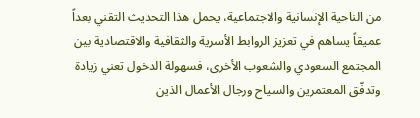من الناحية الإنسانية والاجتماعية، يحمل هذا التحديث التقني بعداً عميقاً يساهم في تعزيز الروابط الأسرية والثقافية والاقتصادية بين المجتمع السعودي والشعوب الأخرى، فسهولة الدخول تعني زيادة وتدفّق المعتمرين والسياح ورجال الأعمال الذين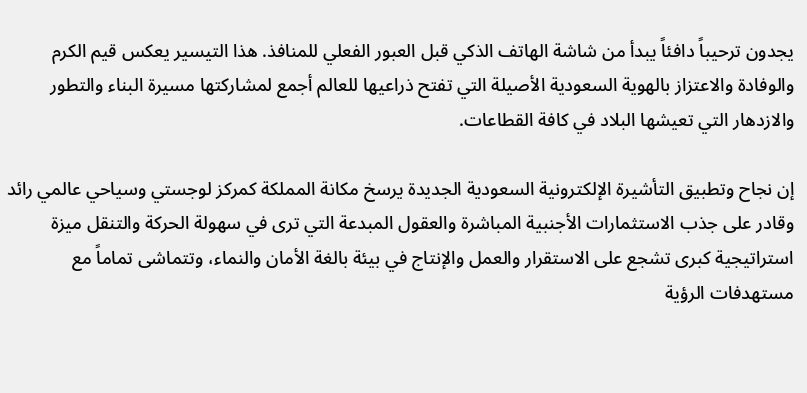يجدون ترحيباً دافئاً يبدأ من شاشة الهاتف الذكي قبل العبور الفعلي للمنافذ. هذا التيسير يعكس قيم الكرم والوفادة والاعتزاز بالهوية السعودية الأصيلة التي تفتح ذراعيها للعالم أجمع لمشاركتها مسيرة البناء والتطور والازدهار التي تعيشها البلاد في كافة القطاعات.

إن نجاح وتطبيق التأشيرة الإلكترونية السعودية الجديدة يرسخ مكانة المملكة كمركز لوجستي وسياحي عالمي رائد وقادر على جذب الاستثمارات الأجنبية المباشرة والعقول المبدعة التي ترى في سهولة الحركة والتنقل ميزة استراتيجية كبرى تشجع على الاستقرار والعمل والإنتاج في بيئة بالغة الأمان والنماء، وتتماشى تماماً مع مستهدفات الرؤية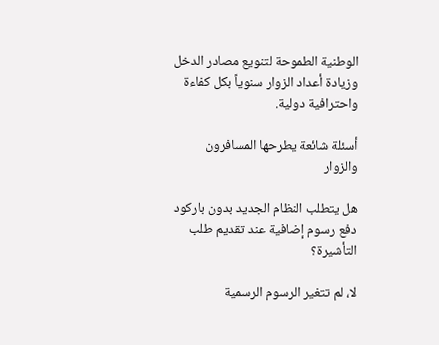الوطنية الطموحة لتنويع مصادر الدخل وزيادة أعداد الزوار سنوياً بكل كفاءة واحترافية دولية.

أسئلة شائعة يطرحها المسافرون والزوار

هل يتطلب النظام الجديد بدون باركود دفع رسوم إضافية عند تقديم طلب التأشيرة؟

لا، لم تتغير الرسوم الرسمية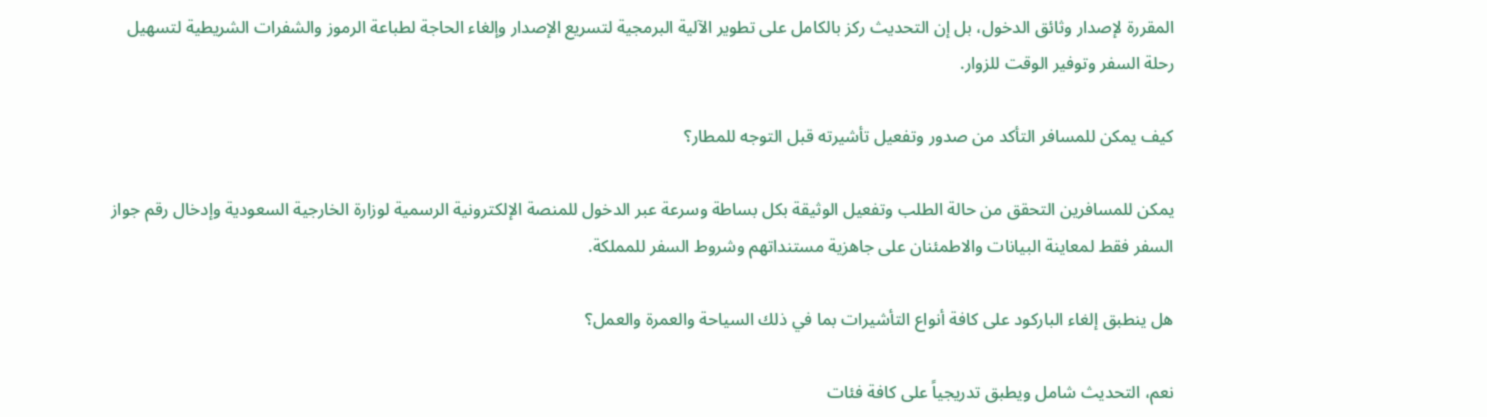المقررة لإصدار وثائق الدخول، بل إن التحديث ركز بالكامل على تطوير الآلية البرمجية لتسريع الإصدار وإلغاء الحاجة لطباعة الرموز والشفرات الشريطية لتسهيل رحلة السفر وتوفير الوقت للزوار.

كيف يمكن للمسافر التأكد من صدور وتفعيل تأشيرته قبل التوجه للمطار؟

يمكن للمسافرين التحقق من حالة الطلب وتفعيل الوثيقة بكل بساطة وسرعة عبر الدخول للمنصة الإلكترونية الرسمية لوزارة الخارجية السعودية وإدخال رقم جواز السفر فقط لمعاينة البيانات والاطمئنان على جاهزية مستنداتهم وشروط السفر للمملكة.

هل ينطبق إلغاء الباركود على كافة أنواع التأشيرات بما في ذلك السياحة والعمرة والعمل؟

نعم، التحديث شامل ويطبق تدريجياً على كافة فئات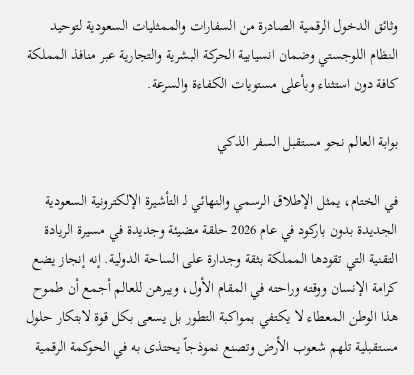وثائق الدخول الرقمية الصادرة من السفارات والممثليات السعودية لتوحيد النظام اللوجستي وضمان انسيابية الحركة البشرية والتجارية عبر منافذ المملكة كافة دون استثناء وبأعلى مستويات الكفاءة والسرعة.

بوابة العالم نحو مستقبل السفر الذكي

في الختام، يمثل الإطلاق الرسمي والنهائي لـ التأشيرة الإلكترونية السعودية الجديدة بدون باركود في عام 2026 حلقة مضيئة وجديدة في مسيرة الريادة التقنية التي تقودها المملكة بثقة وجدارة على الساحة الدولية. إنه إنجاز يضع كرامة الإنسان ووقته وراحته في المقام الأول، ويبرهن للعالم أجمع أن طموح هذا الوطن المعطاء لا يكتفي بمواكبة التطور بل يسعى بكل قوة لابتكار حلول مستقبلية تلهم شعوب الأرض وتصنع نموذجاً يحتذى به في الحوكمة الرقمية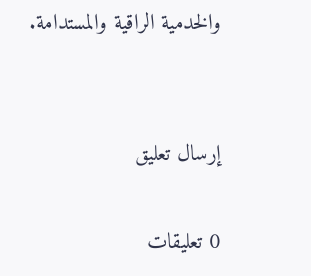والخدمية الراقية والمستدامة.


إرسال تعليق

0 تعليقات